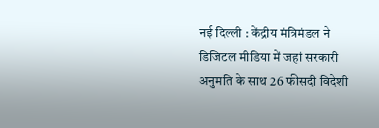नई दिल्ली : केंद्रीय मंत्रिमंडल ने डिजिटल मीडिया में जहां सरकारी अनुमति के साथ 26 फीसदी विदेशी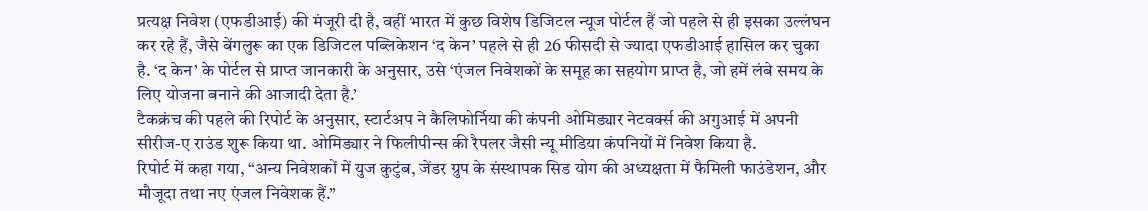प्रत्यक्ष निवेश (एफडीआई) की मंजूरी दी है, वहीं भारत में कुछ विशेष डिजिटल न्यूज पोर्टल हैं जो पहले से ही इसका उल्लंघन कर रहे हैं, जैसे बेंगलुरू का एक डिजिटल पब्लिकेशन ‘द केन’ पहले से ही 26 फीसदी से ज्यादा एफडीआई हासिल कर चुका है. ‘द केन’ के पोर्टल से प्राप्त जानकारी के अनुसार, उसे ‘एंजल निवेशकों के समूह का सहयोग प्राप्त है, जो हमें लंबे समय के लिए योजना बनाने की आजादी देता है.’
टैकक्रंच की पहले की रिपोर्ट के अनुसार, स्टार्टअप ने कैलिफोर्निया की कंपनी ओमिड्यार नेटवर्क्स की अगुआई में अपनी सीरीज-ए राउंड शुरू किया था. ओमिड्यार ने फिलीपीन्स की रैपलर जैसी न्यू मीडिया कंपनियों में निवेश किया है.
रिपोर्ट में कहा गया, “अन्य निवेशकों में युज कुटुंब, जेंडर ग्रुप के संस्थापक सिड योग की अध्यक्षता में फैमिली फाउंडेशन, और मौजूदा तथा नए एंजल निवेशक हैं.”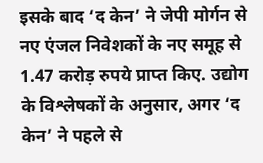इसके बाद ‘द केन’ ने जेपी मोर्गन से नए एंजल निवेशकों के नए समूह से 1.47 करोड़ रुपये प्राप्त किए. उद्योग के विश्लेषकों के अनुसार, अगर ‘द केन’ ने पहले से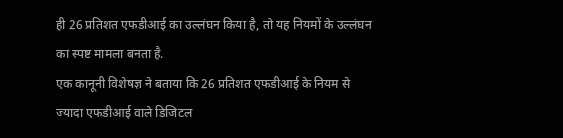ही 26 प्रतिशत एफडीआई का उल्लंघन किया है, तो यह नियमों के उल्लंघन का स्पष्ट मामला बनता है.
एक कानूनी विशेषज्ञ ने बताया कि 26 प्रतिशत एफडीआई के नियम से ज्यादा एफडीआई वाले डिजिटल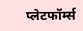प्लेटफॉर्म्स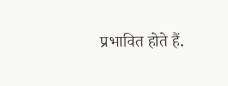प्रभावित होते हैं.